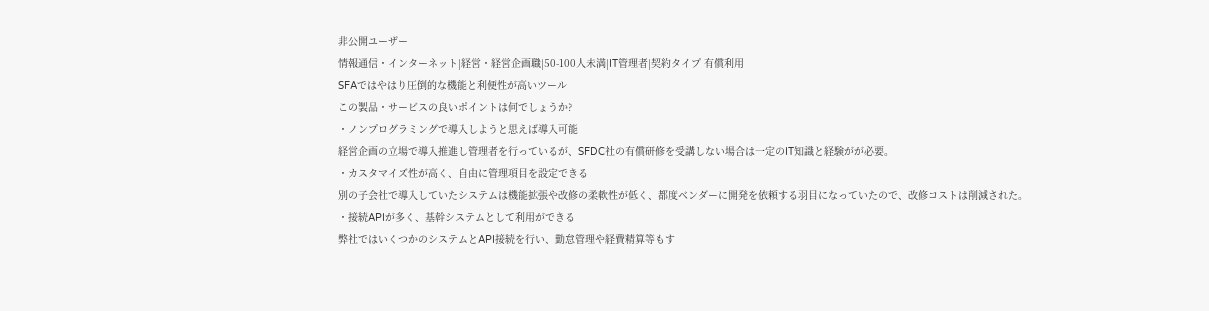非公開ユーザー
情報通信・インターネット|経営・経営企画職|50-100人未満|IT管理者|契約タイプ 有償利用
SFAではやはり圧倒的な機能と利便性が高いツール
この製品・サービスの良いポイントは何でしょうか?
・ノンプログラミングで導入しようと思えば導入可能
経営企画の立場で導入推進し管理者を行っているが、SFDC社の有償研修を受講しない場合は一定のIT知識と経験がが必要。
・カスタマイズ性が高く、自由に管理項目を設定できる
別の子会社で導入していたシステムは機能拡張や改修の柔軟性が低く、都度ベンダーに開発を依頼する羽目になっていたので、改修コストは削減された。
・接続APIが多く、基幹システムとして利用ができる
弊社ではいくつかのシステムとAPI接続を行い、勤怠管理や経費精算等もす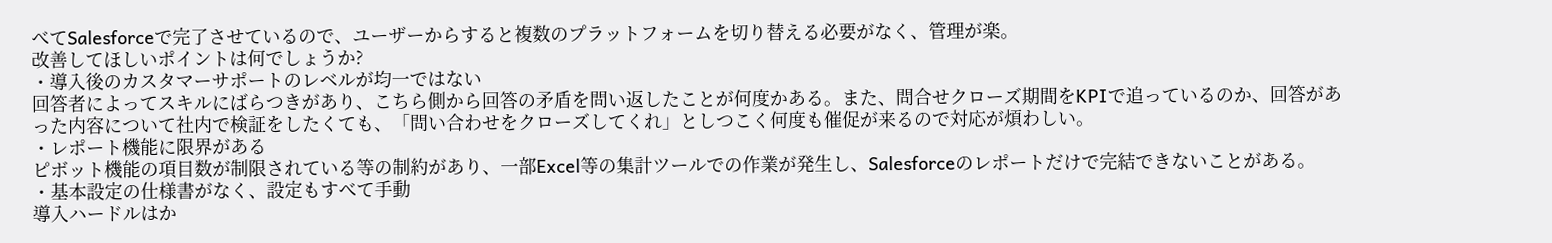べてSalesforceで完了させているので、ユーザーからすると複数のプラットフォームを切り替える必要がなく、管理が楽。
改善してほしいポイントは何でしょうか?
・導入後のカスタマーサポートのレベルが均一ではない
回答者によってスキルにばらつきがあり、こちら側から回答の矛盾を問い返したことが何度かある。また、問合せクローズ期間をKPIで追っているのか、回答があった内容について社内で検証をしたくても、「問い合わせをクローズしてくれ」としつこく何度も催促が来るので対応が煩わしい。
・レポート機能に限界がある
ピボット機能の項目数が制限されている等の制約があり、一部Excel等の集計ツールでの作業が発生し、Salesforceのレポートだけで完結できないことがある。
・基本設定の仕様書がなく、設定もすべて手動
導入ハードルはか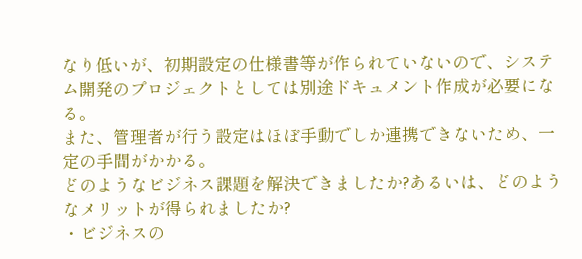なり低いが、初期設定の仕様書等が作られていないので、システム開発のプロジェクトとしては別途ドキュメント作成が必要になる。
また、管理者が行う設定はほぼ手動でしか連携できないため、一定の手間がかかる。
どのようなビジネス課題を解決できましたか?あるいは、どのようなメリットが得られましたか?
・ビジネスの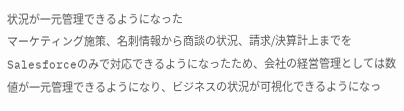状況が一元管理できるようになった
マーケティング施策、名刺情報から商談の状況、請求/決算計上までをSalesforceのみで対応できるようになったため、会社の経営管理としては数値が一元管理できるようになり、ビジネスの状況が可視化できるようになっ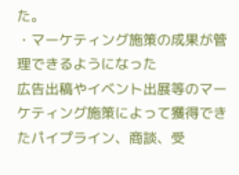た。
・マーケティング施策の成果が管理できるようになった
広告出稿やイベント出展等のマーケティング施策によって獲得できたパイプライン、商談、受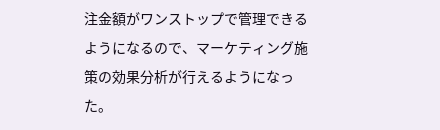注金額がワンストップで管理できるようになるので、マーケティング施策の効果分析が行えるようになった。